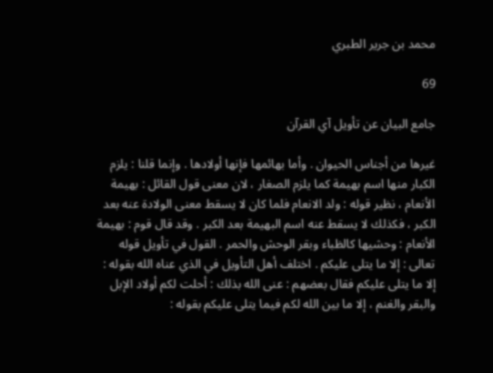محمد بن جرير الطبري

69

جامع البيان عن تأويل آي القرآن

غيرها من أجناس الحيوان . وأما بهائمها فإنها أولادها . وإنما قلنا : يلزم الكبار منها اسم بهيمة كما يلزم الصغار ، لان معنى قول القائل : بهيمة الأنعام ، نظير قوله : ولد الانعام فلما كان لا يسقط معنى الولادة عنه بعد الكبر ، فكذلك لا يسقط عنه اسم البهيمة بعد الكبر . وقد قال قوم : بهيمة الأنعام : وحشيها كالظباء وبقر الوحش والحمر . القول في تأويل قوله تعالى : إلا ما يتلى عليكم . اختلف أهل التأويل في الذي عناه الله بقوله : إلا ما يتلى عليكم فقال بعضهم : عنى الله بذلك : أحلت لكم أولاد الإبل والبقر والغنم ، إلا ما بين الله لكم فيما يتلى عليكم بقوله :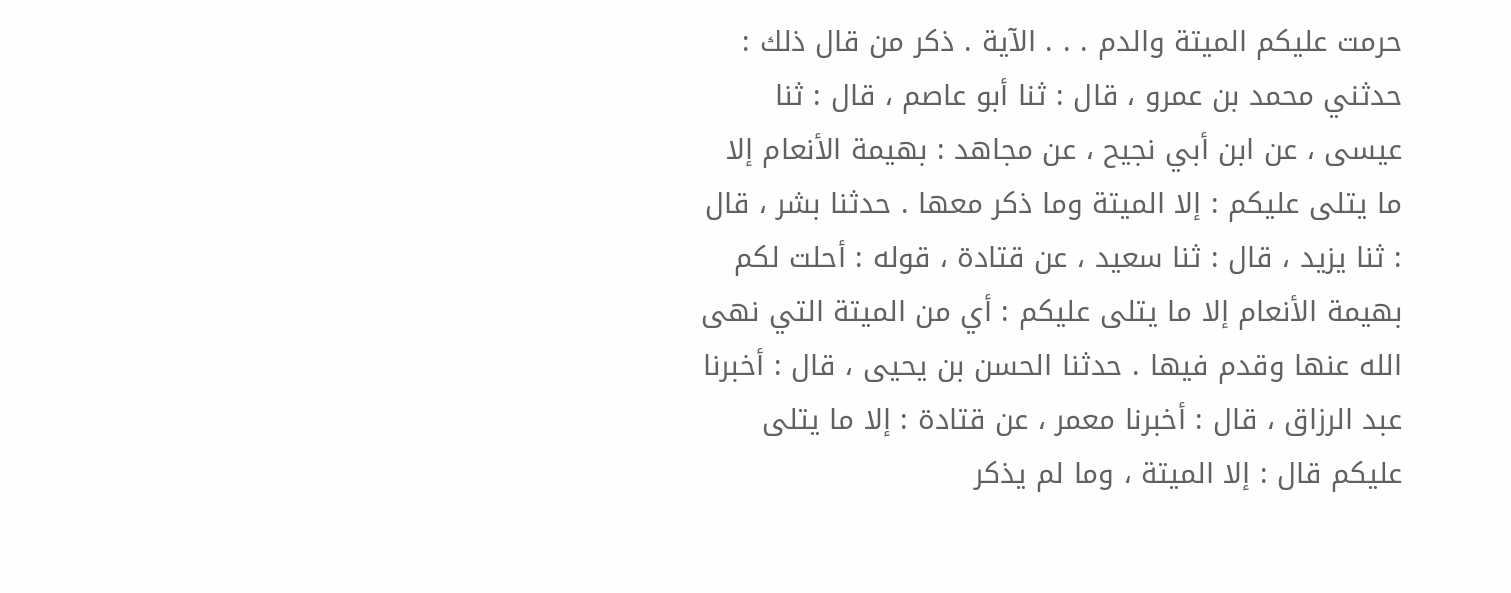حرمت عليكم الميتة والدم . . . الآية . ذكر من قال ذلك : حدثني محمد بن عمرو ، قال : ثنا أبو عاصم ، قال : ثنا عيسى ، عن ابن أبي نجيح ، عن مجاهد : بهيمة الأنعام إلا ما يتلى عليكم : إلا الميتة وما ذكر معها . حدثنا بشر ، قال : ثنا يزيد ، قال : ثنا سعيد ، عن قتادة ، قوله : أحلت لكم بهيمة الأنعام إلا ما يتلى عليكم : أي من الميتة التي نهى الله عنها وقدم فيها . حدثنا الحسن بن يحيى ، قال : أخبرنا عبد الرزاق ، قال : أخبرنا معمر ، عن قتادة : إلا ما يتلى عليكم قال : إلا الميتة ، وما لم يذكر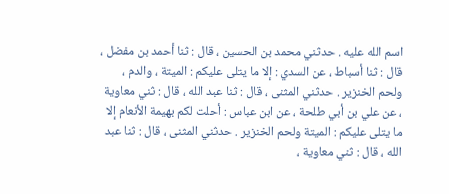اسم الله عليه . حدثني محمد بن الحسين ، قال : ثنا أحمد بن مفضل ، قال : ثنا أسباط ، عن السدي : إلا ما يتلى عليكم : الميتة ، والدم ، ولحم الخنزير . حدثني المثنى ، قال : ثنا عبد الله ، قال : ثني معاوية ، عن علي بن أبي طلحة ، عن ابن عباس : أحلت لكم بهيمة الأنعام إلا ما يتلى عليكم : الميتة ولحم الخنزير . حدثني المثنى ، قال : ثنا عبد الله ، قال : ثني معاوية ،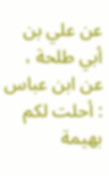عن علي بن أبي طلحة ، عن ابن عباس : أحلت لكم بهيمة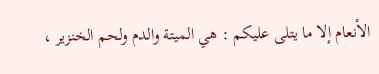الأنعام إلا ما يتلى عليكم : هي الميتة والدم ولحم الخنزير ،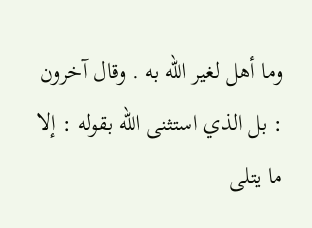وما أهل لغير الله به . وقال آخرون : بل الذي استثنى الله بقوله : إلا ما يتلى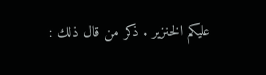عليكم الخنزير . ذكر من قال ذلك :